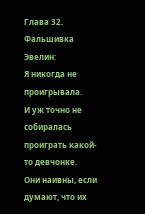Глава 32. Фальшивка
Эвелин:
Я никогда не проигрывала.
И уж точно не собиралась проиграть какой-то девчонке.
Они наивны, если думают, что их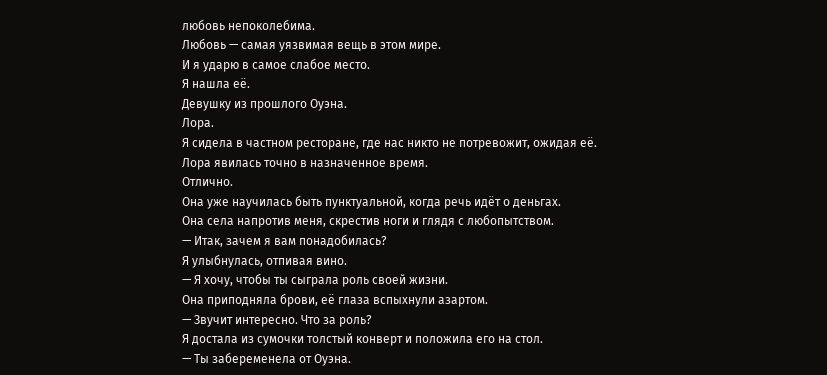любовь непоколебима.
Любовь — самая уязвимая вещь в этом мире.
И я ударю в самое слабое место.
Я нашла её.
Девушку из прошлого Оуэна.
Лора.
Я сидела в частном ресторане, где нас никто не потревожит, ожидая её.
Лора явилась точно в назначенное время.
Отлично.
Она уже научилась быть пунктуальной, когда речь идёт о деньгах.
Она села напротив меня, скрестив ноги и глядя с любопытством.
— Итак, зачем я вам понадобилась?
Я улыбнулась, отпивая вино.
— Я хочу, чтобы ты сыграла роль своей жизни.
Она приподняла брови, её глаза вспыхнули азартом.
— Звучит интересно. Что за роль?
Я достала из сумочки толстый конверт и положила его на стол.
— Ты забеременела от Оуэна.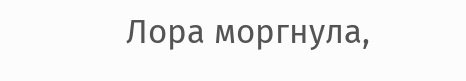Лора моргнула,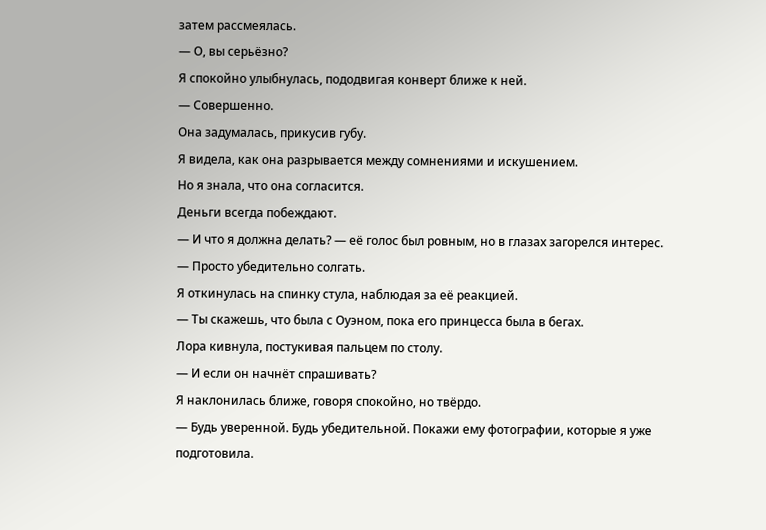затем рассмеялась.
— О, вы серьёзно?
Я спокойно улыбнулась, пододвигая конверт ближе к ней.
— Совершенно.
Она задумалась, прикусив губу.
Я видела, как она разрывается между сомнениями и искушением.
Но я знала, что она согласится.
Деньги всегда побеждают.
— И что я должна делать? — её голос был ровным, но в глазах загорелся интерес.
— Просто убедительно солгать.
Я откинулась на спинку стула, наблюдая за её реакцией.
— Ты скажешь, что была с Оуэном, пока его принцесса была в бегах.
Лора кивнула, постукивая пальцем по столу.
— И если он начнёт спрашивать?
Я наклонилась ближе, говоря спокойно, но твёрдо.
— Будь уверенной. Будь убедительной. Покажи ему фотографии, которые я уже подготовила.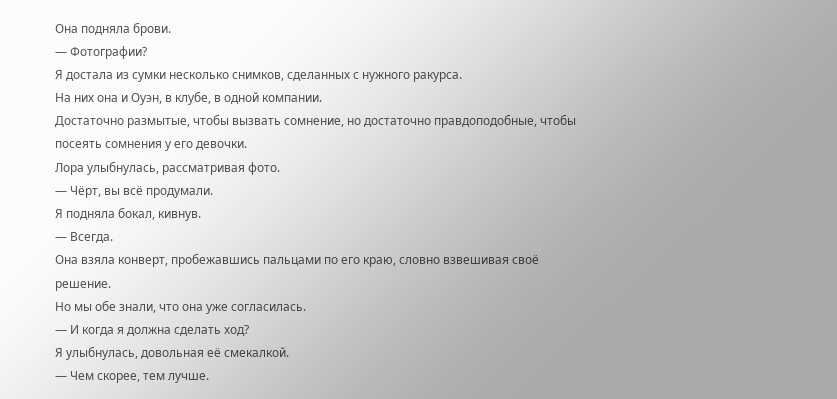Она подняла брови.
— Фотографии?
Я достала из сумки несколько снимков, сделанных с нужного ракурса.
На них она и Оуэн, в клубе, в одной компании.
Достаточно размытые, чтобы вызвать сомнение, но достаточно правдоподобные, чтобы посеять сомнения у его девочки.
Лора улыбнулась, рассматривая фото.
— Чёрт, вы всё продумали.
Я подняла бокал, кивнув.
— Всегда.
Она взяла конверт, пробежавшись пальцами по его краю, словно взвешивая своё решение.
Но мы обе знали, что она уже согласилась.
— И когда я должна сделать ход?
Я улыбнулась, довольная её смекалкой.
— Чем скорее, тем лучше.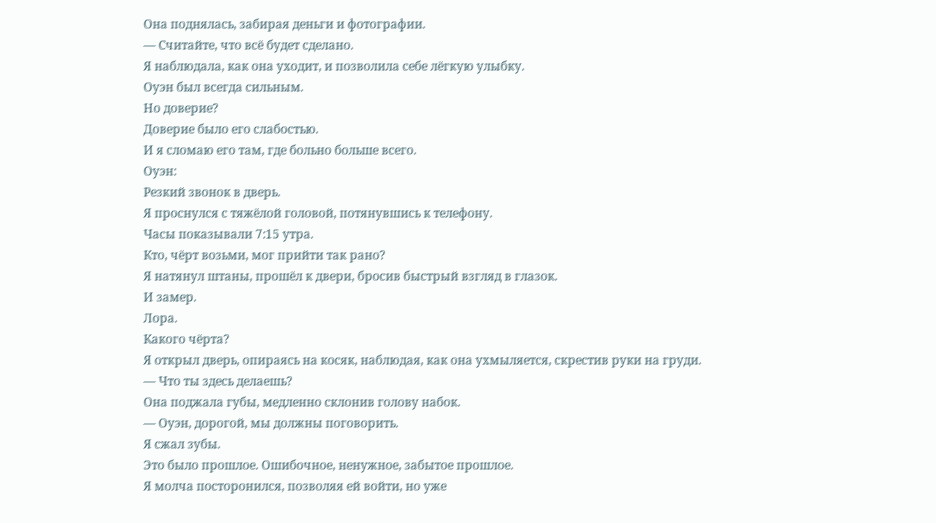Она поднялась, забирая деньги и фотографии.
— Считайте, что всё будет сделано.
Я наблюдала, как она уходит, и позволила себе лёгкую улыбку.
Оуэн был всегда сильным.
Но доверие?
Доверие было его слабостью.
И я сломаю его там, где больно больше всего.
Оуэн:
Резкий звонок в дверь.
Я проснулся с тяжёлой головой, потянувшись к телефону.
Часы показывали 7:15 утра.
Кто, чёрт возьми, мог прийти так рано?
Я натянул штаны, прошёл к двери, бросив быстрый взгляд в глазок.
И замер.
Лора.
Какого чёрта?
Я открыл дверь, опираясь на косяк, наблюдая, как она ухмыляется, скрестив руки на груди.
— Что ты здесь делаешь?
Она поджала губы, медленно склонив голову набок.
— Оуэн, дорогой, мы должны поговорить.
Я сжал зубы.
Это было прошлое. Ошибочное, ненужное, забытое прошлое.
Я молча посторонился, позволяя ей войти, но уже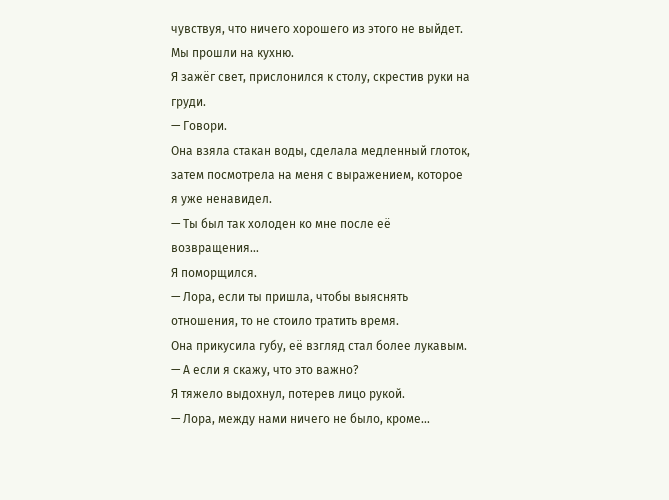чувствуя, что ничего хорошего из этого не выйдет.
Мы прошли на кухню.
Я зажёг свет, прислонился к столу, скрестив руки на груди.
— Говори.
Она взяла стакан воды, сделала медленный глоток, затем посмотрела на меня с выражением, которое я уже ненавидел.
— Ты был так холоден ко мне после её возвращения…
Я поморщился.
— Лора, если ты пришла, чтобы выяснять отношения, то не стоило тратить время.
Она прикусила губу, её взгляд стал более лукавым.
— А если я скажу, что это важно?
Я тяжело выдохнул, потерев лицо рукой.
— Лора, между нами ничего не было, кроме…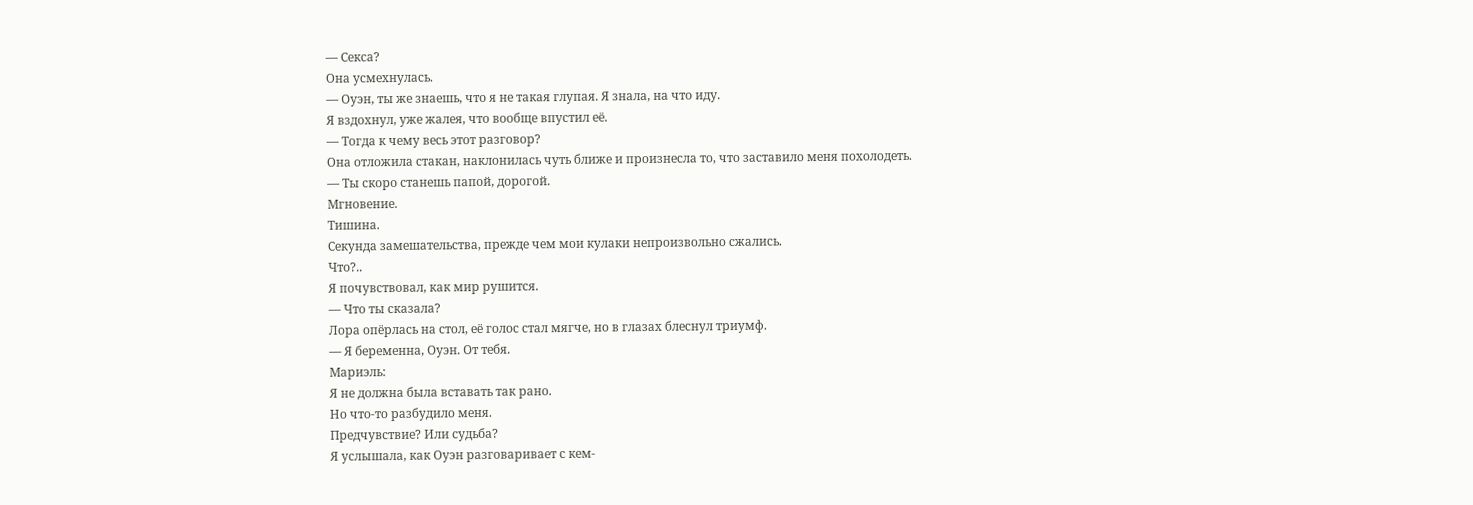— Секса?
Она усмехнулась.
— Оуэн, ты же знаешь, что я не такая глупая. Я знала, на что иду.
Я вздохнул, уже жалея, что вообще впустил её.
— Тогда к чему весь этот разговор?
Она отложила стакан, наклонилась чуть ближе и произнесла то, что заставило меня похолодеть.
— Ты скоро станешь папой, дорогой.
Мгновение.
Тишина.
Секунда замешательства, прежде чем мои кулаки непроизвольно сжались.
Что?..
Я почувствовал, как мир рушится.
— Что ты сказала?
Лора опёрлась на стол, её голос стал мягче, но в глазах блеснул триумф.
— Я беременна, Оуэн. От тебя.
Мариэль:
Я не должна была вставать так рано.
Но что-то разбудило меня.
Предчувствие? Или судьба?
Я услышала, как Оуэн разговаривает с кем-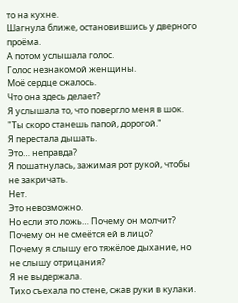то на кухне.
Шагнула ближе, остановившись у дверного проёма.
А потом услышала голос.
Голос незнакомой женщины.
Моё сердце сжалось.
Что она здесь делает?
Я услышала то, что повергло меня в шок.
"Ты скоро станешь папой, дорогой."
Я перестала дышать.
Это… неправда?
Я пошатнулась, зажимая рот рукой, чтобы не закричать.
Нет.
Это невозможно.
Но если это ложь… Почему он молчит?
Почему он не смеётся ей в лицо?
Почему я слышу его тяжёлое дыхание, но не слышу отрицания?
Я не выдержала.
Тихо съехала по стене, сжав руки в кулаки.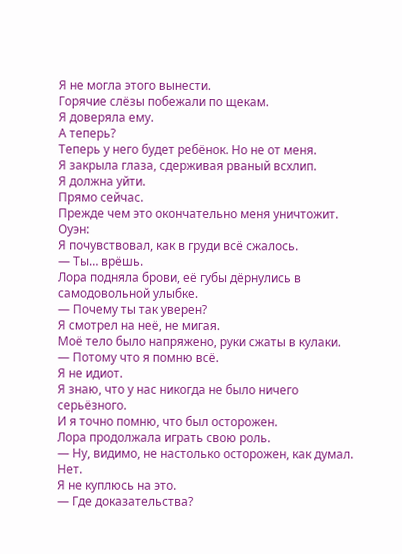Я не могла этого вынести.
Горячие слёзы побежали по щекам.
Я доверяла ему.
А теперь?
Теперь у него будет ребёнок. Но не от меня.
Я закрыла глаза, сдерживая рваный всхлип.
Я должна уйти.
Прямо сейчас.
Прежде чем это окончательно меня уничтожит.
Оуэн:
Я почувствовал, как в груди всё сжалось.
— Ты… врёшь.
Лора подняла брови, её губы дёрнулись в самодовольной улыбке.
— Почему ты так уверен?
Я смотрел на неё, не мигая.
Моё тело было напряжено, руки сжаты в кулаки.
— Потому что я помню всё.
Я не идиот.
Я знаю, что у нас никогда не было ничего серьёзного.
И я точно помню, что был осторожен.
Лора продолжала играть свою роль.
— Ну, видимо, не настолько осторожен, как думал.
Нет.
Я не куплюсь на это.
— Где доказательства?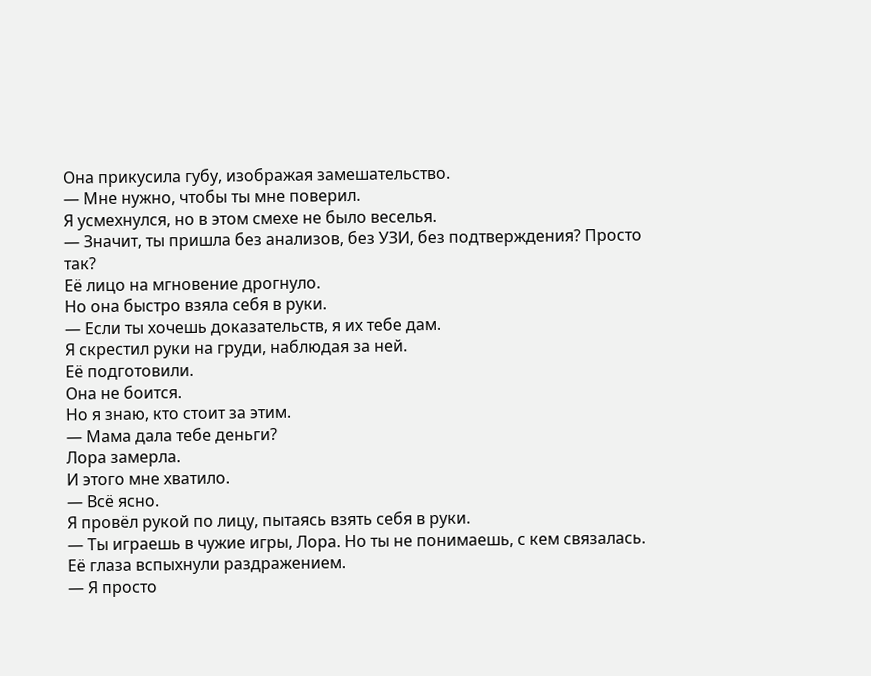Она прикусила губу, изображая замешательство.
— Мне нужно, чтобы ты мне поверил.
Я усмехнулся, но в этом смехе не было веселья.
— Значит, ты пришла без анализов, без УЗИ, без подтверждения? Просто так?
Её лицо на мгновение дрогнуло.
Но она быстро взяла себя в руки.
— Если ты хочешь доказательств, я их тебе дам.
Я скрестил руки на груди, наблюдая за ней.
Её подготовили.
Она не боится.
Но я знаю, кто стоит за этим.
— Мама дала тебе деньги?
Лора замерла.
И этого мне хватило.
— Всё ясно.
Я провёл рукой по лицу, пытаясь взять себя в руки.
— Ты играешь в чужие игры, Лора. Но ты не понимаешь, с кем связалась.
Её глаза вспыхнули раздражением.
— Я просто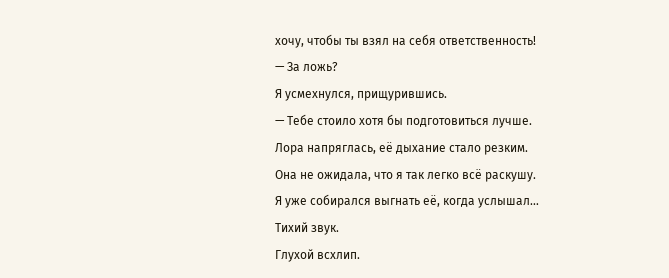хочу, чтобы ты взял на себя ответственность!
— За ложь?
Я усмехнулся, прищурившись.
— Тебе стоило хотя бы подготовиться лучше.
Лора напряглась, её дыхание стало резким.
Она не ожидала, что я так легко всё раскушу.
Я уже собирался выгнать её, когда услышал…
Тихий звук.
Глухой всхлип.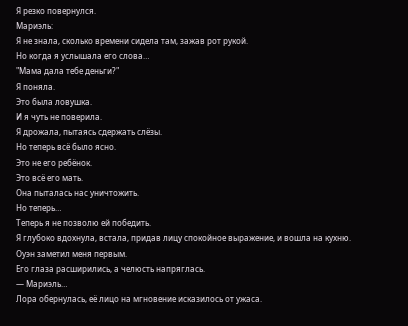Я резко повернулся.
Мариэль:
Я не знала, сколько времени сидела там, зажав рот рукой.
Но когда я услышала его слова…
"Мама дала тебе деньги?"
Я поняла.
Это была ловушка.
И я чуть не поверила.
Я дрожала, пытаясь сдержать слёзы.
Но теперь всё было ясно.
Это не его ребёнок.
Это всё его мать.
Она пыталась нас уничтожить.
Но теперь…
Теперь я не позволю ей победить.
Я глубоко вдохнула, встала, придав лицу спокойное выражение, и вошла на кухню.
Оуэн заметил меня первым.
Его глаза расширились, а челюсть напряглась.
— Мариэль…
Лора обернулась, её лицо на мгновение исказилось от ужаса.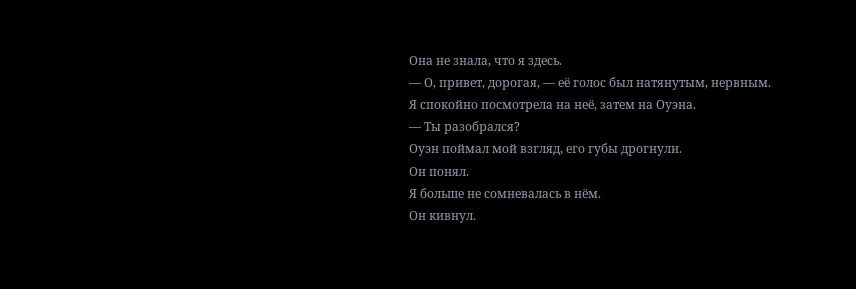Она не знала, что я здесь.
— О, привет, дорогая, — её голос был натянутым, нервным.
Я спокойно посмотрела на неё, затем на Оуэна.
— Ты разобрался?
Оуэн поймал мой взгляд, его губы дрогнули.
Он понял.
Я больше не сомневалась в нём.
Он кивнул.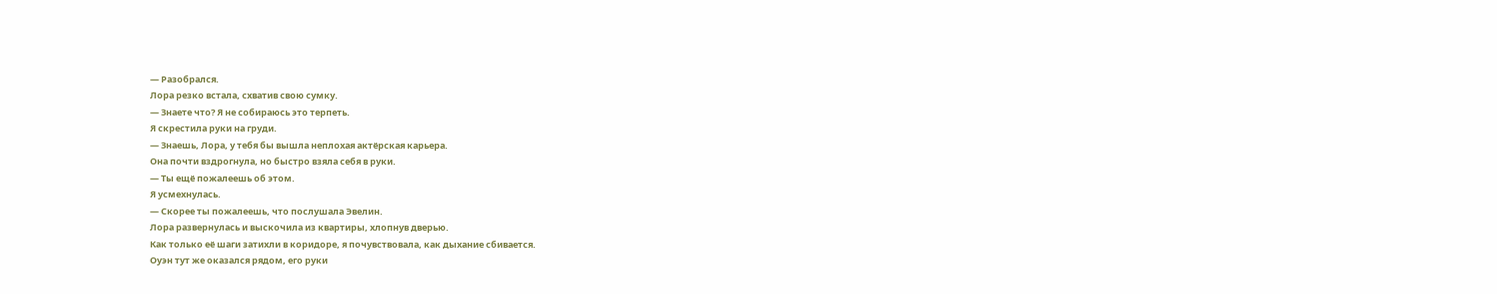— Разобрался.
Лора резко встала, схватив свою сумку.
— Знаете что? Я не собираюсь это терпеть.
Я скрестила руки на груди.
— Знаешь, Лора, у тебя бы вышла неплохая актёрская карьера.
Она почти вздрогнула, но быстро взяла себя в руки.
— Ты ещё пожалеешь об этом.
Я усмехнулась.
— Скорее ты пожалеешь, что послушала Эвелин.
Лора развернулась и выскочила из квартиры, хлопнув дверью.
Как только её шаги затихли в коридоре, я почувствовала, как дыхание сбивается.
Оуэн тут же оказался рядом, его руки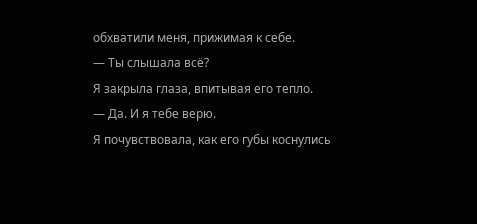обхватили меня, прижимая к себе.
— Ты слышала всё?
Я закрыла глаза, впитывая его тепло.
— Да. И я тебе верю.
Я почувствовала, как его губы коснулись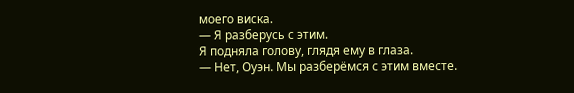моего виска.
— Я разберусь с этим.
Я подняла голову, глядя ему в глаза.
— Нет, Оуэн. Мы разберёмся с этим вместе.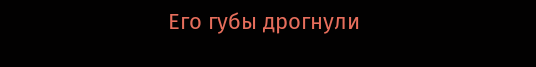Его губы дрогнули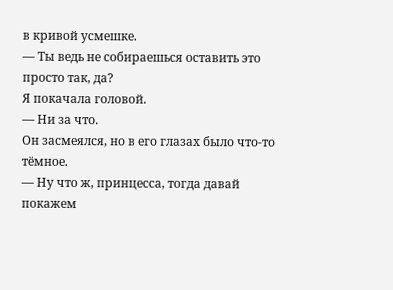в кривой усмешке.
— Ты ведь не собираешься оставить это просто так, да?
Я покачала головой.
— Ни за что.
Он засмеялся, но в его глазах было что-то тёмное.
— Ну что ж, принцесса, тогда давай покажем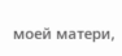моей матери,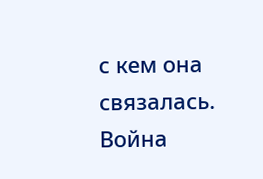с кем она связалась.
Война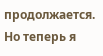продолжается.
Но теперь я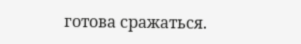готова сражаться.